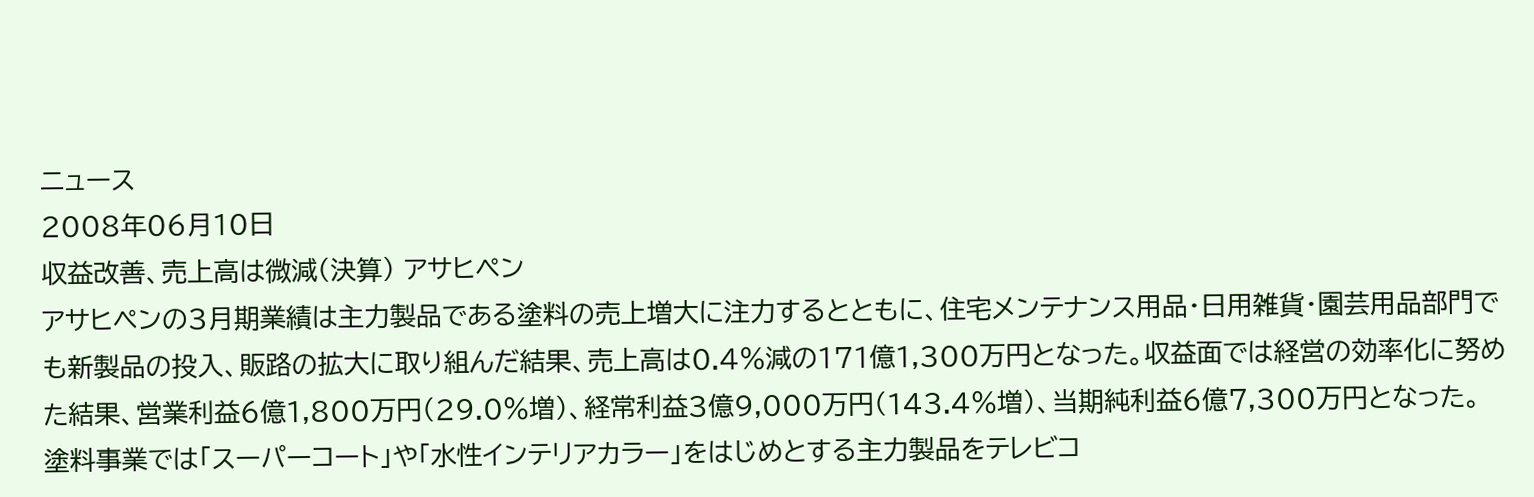ニュース
2008年06月10日
収益改善、売上高は微減(決算) アサヒペン
アサヒペンの3月期業績は主力製品である塗料の売上増大に注力するとともに、住宅メンテナンス用品・日用雑貨・園芸用品部門でも新製品の投入、販路の拡大に取り組んだ結果、売上高は0.4%減の171億1,300万円となった。収益面では経営の効率化に努めた結果、営業利益6億1,800万円(29.0%増)、経常利益3億9,000万円(143.4%増)、当期純利益6億7,300万円となった。
塗料事業では「スーパーコート」や「水性インテリアカラー」をはじめとする主力製品をテレビコ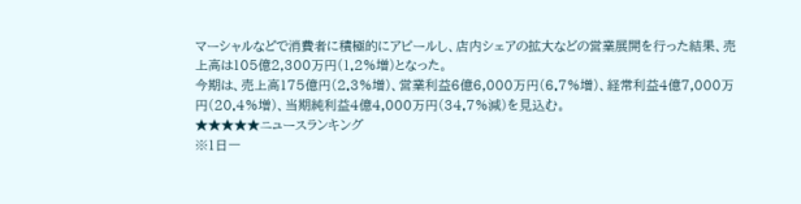マーシャルなどで消費者に積極的にアピールし、店内シェアの拡大などの営業展開を行った結果、売上高は105億2,300万円(1.2%増)となった。
今期は、売上高175億円(2.3%増)、営業利益6億6,000万円(6.7%増)、経常利益4億7,000万円(20.4%増)、当期純利益4億4,000万円(34.7%減)を見込む。
★★★★★ニュースランキング
※1日一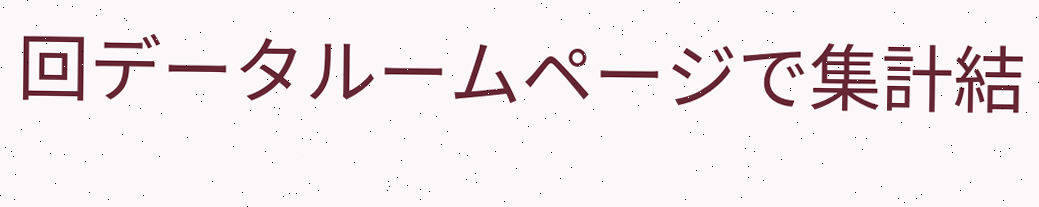回データルームページで集計結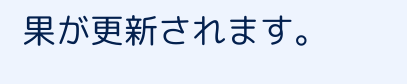果が更新されます。